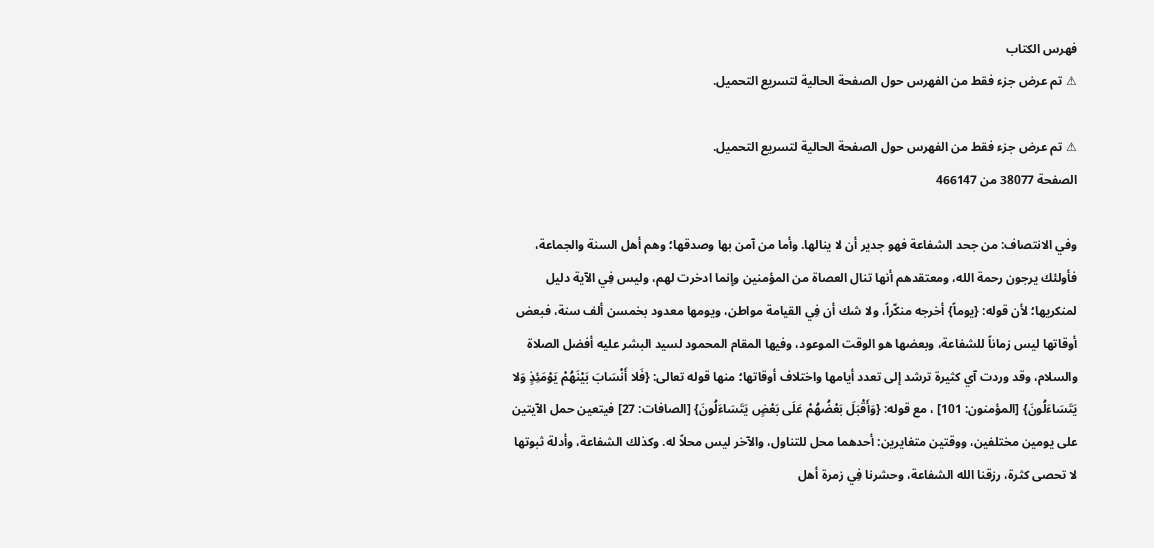فهرس الكتاب
⚠ تم عرض جزء فقط من الفهرس حول الصفحة الحالية لتسريع التحميل.

⚠ تم عرض جزء فقط من الفهرس حول الصفحة الحالية لتسريع التحميل.
الصفحة 38077 من 466147

وفي الانتصاف: من جحد الشفاعة فهو جدير أن لا ينالها. وأما من آمن بها وصدقها؛ وهم أهل السنة والجماعة، فأولئك يرجون رحمة الله، ومعتقدهم أنها تنال العصاة من المؤمنين وإنما ادخرت لهم، وليس فِي الآية دليل لمنكريها؛ لأن قوله: {يوماً} أخرجه منكّراً، ولا شك أن فِي القيامة مواطن، ويومها معدود بخمسن ألف سنة، فبعض أوقاتها ليس زماناً للشفاعة، وبعضها هو الوقت الموعود، وفيها المقام المحمود لسيد البشر عليه أفضل الصلاة والسلام، وقد وردت آي كثيرة ترشد إلى تعدد أيامها واختلاف أوقاتها؛ منها قوله تعالى: {فَلا أَنْسَابَ بَيْنَهُمْ يَوْمَئِذٍ وَلا يَتَسَاءَلُونَ} [المؤمنون: 101] ، مع قوله: {وَأَقْبَلَ بَعْضُهُمْ عَلَى بَعْضٍ يَتَسَاءَلُونَ} [الصافات: 27] فيتعين حمل الآيتين على يومين مختلفين، ووقتين متغايرين: أحدهما محل للتناول، والآخر ليس محلاً له. وكذلك الشفاعة، وأدلة ثبوتها لا تحصى كثرة، رزقنا الله الشفاعة، وحشرنا فِي زمرة أهل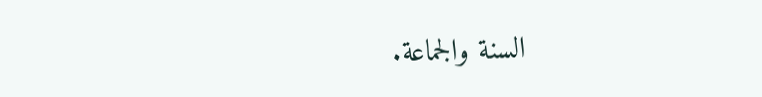السنة والجماعة.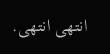انتهى انتهى.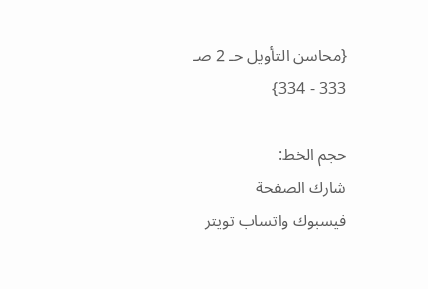{محاسن التأويل حـ 2 صـ 333 - 334}

حجم الخط:
شارك الصفحة
فيسبوك واتساب تويتر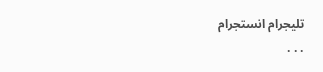تليجرام انستجرام
. . .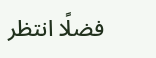فضلًا انتظر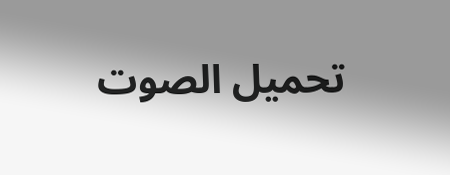تحميل الصوت